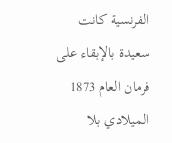الفرنسية كانت سعيدة بالإبقاء على فرمان العام 1873 الميلادي بلا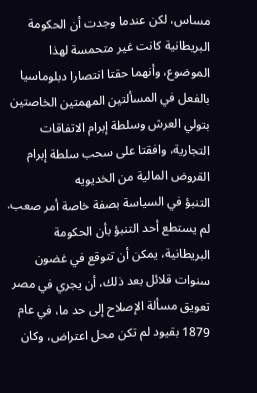مساس، لكن عندما وجدت أن الحكومة البريطانية كانت غير متحمسة لهذا الموضوع، وأنهما حقتا انتصارا دبلوماسيا بالفعل في المسألتين المهمتين الخاصتين بتولي العرش وسلطة إبرام الاتفاقات التجارية، وافقتا على سحب سلطة إبرام القروض المالية من الخديويه
التنبؤ في السياسة بصفة خاصة أمر صعب. لم يستطع أحد التنبؤ بأن الحكومة البريطانية، يمكن أن تتوقع في غضون سنوات قلائل بعد ذلك، أن يجري في مصر تعويق مسألة الإصلاح إلى حد ما، في عام 1879 بقيود لم تكن محل اعتراض، وكان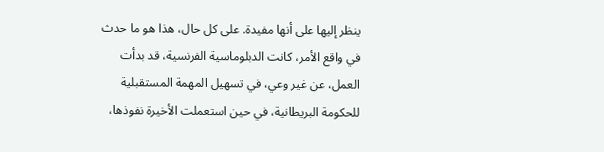ينظر إليها على أنها مفيدة. على كل حال، هذا هو ما حدث في واقع الأمر، كانت الدبلوماسية الفرنسية، قد بدأت العمل، عن غير وعي، في تسهيل المهمة المستقبلية للحكومة البريطانية، في حين استعملت الأخيرة نفوذها،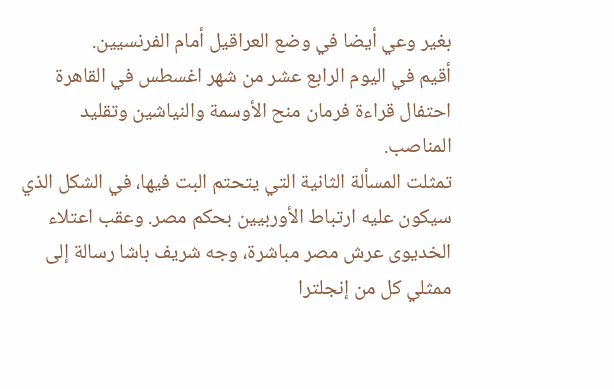بغير وعي أيضا في وضع العراقيل أمام الفرنسيين.
أقيم في اليوم الرابع عشر من شهر اغسطس في القاهرة احتفال قراءة فرمان منح الأوسمة والنياشين وتقليد المناصب.
تمثلت المسألة الثانية التي يتحتم البت فيها، في الشكل الذي سيكون عليه ارتباط الأوربيين بحكم مصر. وعقب اعتلاء الخديوى عرش مصر مباشرة، وجه شريف باشا رسالة إلى ممثلي كل من إنجلترا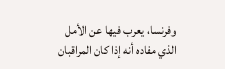وفرنسا، يعرب فيها عن الأمل الذي مفاده أنه إذا كان المراقبان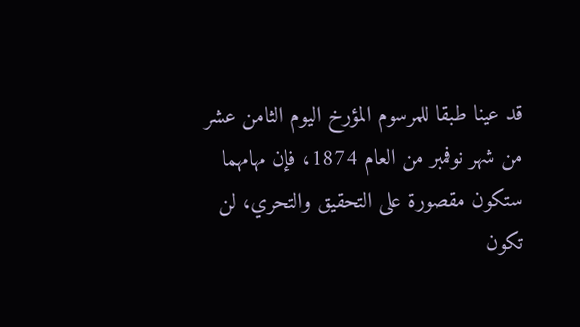قد عينا طبقا للمرسوم المؤرخ اليوم الثامن عشر من شهر نوفمبر من العام 1874، فإن مهامهما ستكون مقصورة على التحقيق والتحري، لن تكون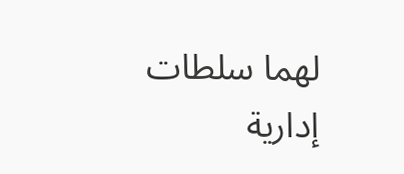لهما سلطات إدارية